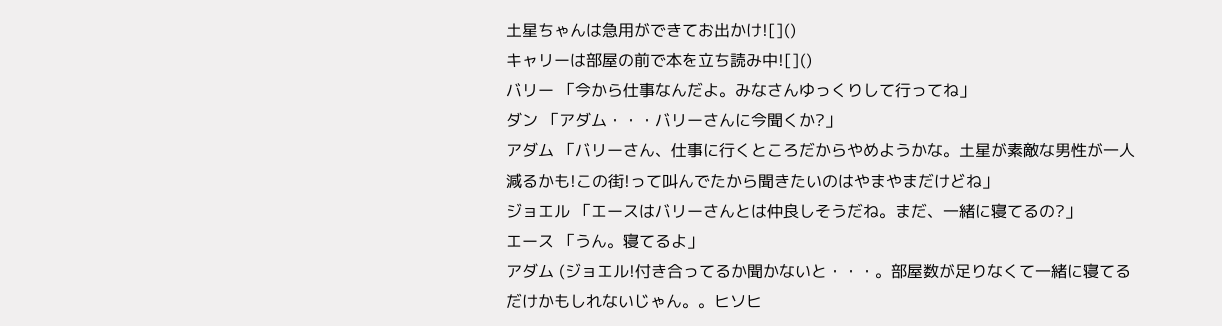土星ちゃんは急用ができてお出かけ![]()
キャリーは部屋の前で本を立ち読み中![]()
バリー 「今から仕事なんだよ。みなさんゆっくりして行ってね」
ダン 「アダム・・・バリーさんに今聞くか?」
アダム 「バリーさん、仕事に行くところだからやめようかな。土星が素敵な男性が一人減るかも!この街!って叫んでたから聞きたいのはやまやまだけどね」
ジョエル 「エースはバリーさんとは仲良しそうだね。まだ、一緒に寝てるの?」
エース 「うん。寝てるよ」
アダム (ジョエル!付き合ってるか聞かないと・・・。部屋数が足りなくて一緒に寝てるだけかもしれないじゃん。。ヒソヒ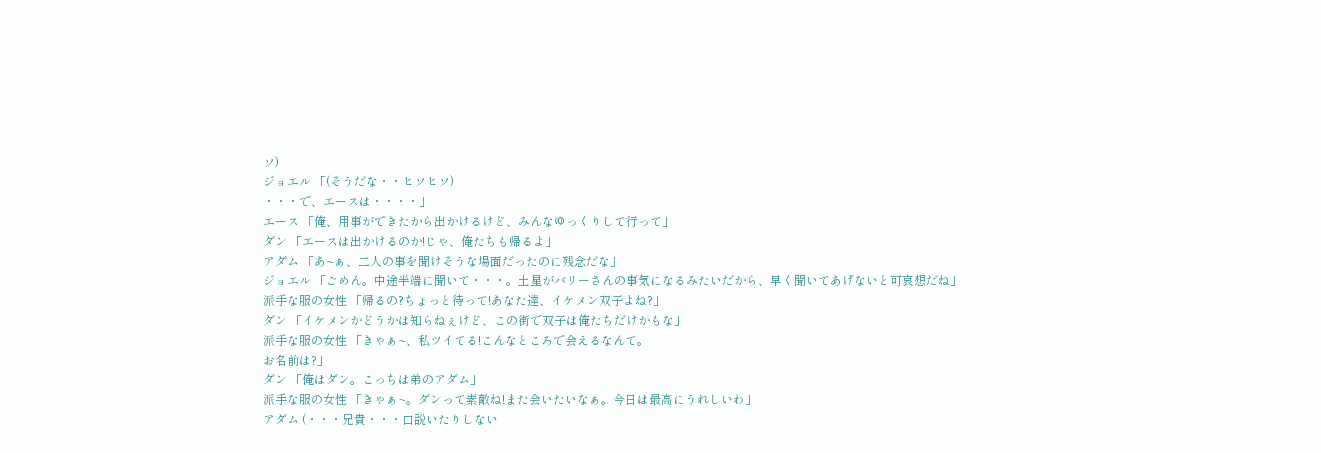ソ)
ジョエル 「(そうだな・・ヒソヒソ)
・・・で、エースは・・・・」
エース 「俺、用事ができたから出かけるけど、みんなゆっくりして行って」
ダン 「エースは出かけるのか!じゃ、俺たちも帰るよ」
アダム 「あ~ぁ、二人の事を聞けそうな場面だったのに残念だな」
ジョエル 「ごめん。中途半端に聞いて・・・。土星がバリーさんの事気になるみたいだから、早く聞いてあげないと可哀想だね」
派手な服の女性 「帰るの?ちょっと待って!あなた達、イケメン双子よね?」
ダン 「イケメンかどうかは知らねぇけど、この街で双子は俺たちだけかもな」
派手な服の女性 「きゃぁ~、私ツイてる!こんなところで会えるなんて。
お名前は?」
ダン 「俺はダン。こっちは弟のアダム」
派手な服の女性 「きゃぁ~。ダンって素敵ね!また会いたいなぁ。今日は最高にうれしいわ」
アダム (・・・兄貴・・・口説いたりしない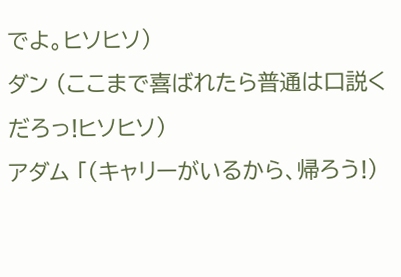でよ。ヒソヒソ)
ダン (ここまで喜ばれたら普通は口説くだろっ!ヒソヒソ)
アダム 「(キャリーがいるから、帰ろう!)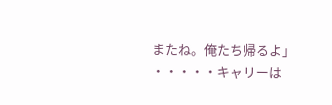またね。俺たち帰るよ」
・・・・・キャリーは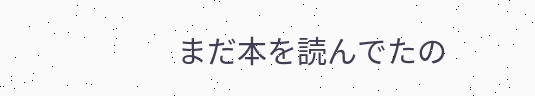まだ本を読んでたの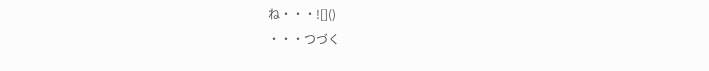ね・・・![]()
・・・つづく